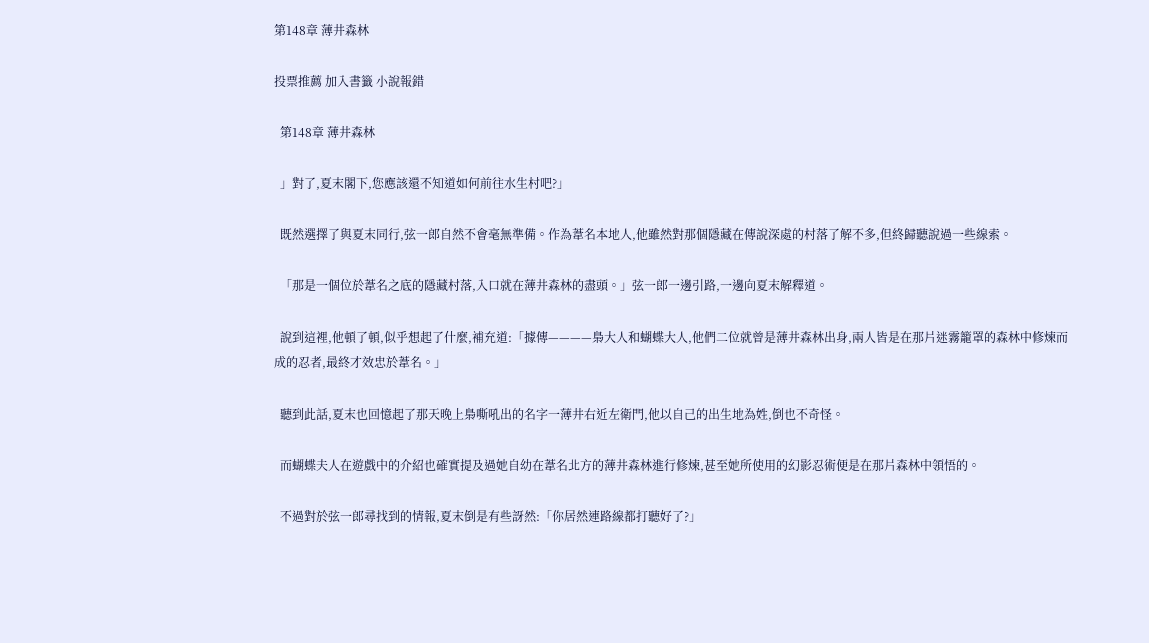第148章 薄井森林

投票推薦 加入書籤 小說報錯

  第148章 薄井森林

  」對了,夏末閣下,您應該還不知道如何前往水生村吧?」

  既然選擇了與夏末同行,弦一郎自然不會毫無準備。作為葦名本地人,他雖然對那個隱藏在傳說深處的村落了解不多,但終歸聽說過一些線索。

  「那是一個位於葦名之底的隱藏村落,入口就在薄井森林的盡頭。」弦一郎一邊引路,一邊向夏末解釋道。

  說到這裡,他頓了頓,似乎想起了什麼,補充道:「據傳————梟大人和蝴蝶大人,他們二位就曾是薄井森林出身,兩人皆是在那片迷霧籠罩的森林中修煉而成的忍者,最終才效忠於葦名。」

  聽到此話,夏末也回憶起了那天晚上梟嘶吼出的名字一薄井右近左衛門,他以自己的出生地為姓,倒也不奇怪。

  而蝴蝶夫人在遊戲中的介紹也確實提及過她自幼在葦名北方的薄井森林進行修煉,甚至她所使用的幻影忍術便是在那片森林中領悟的。

  不過對於弦一郎尋找到的情報,夏末倒是有些訝然:「你居然連路線都打聽好了?」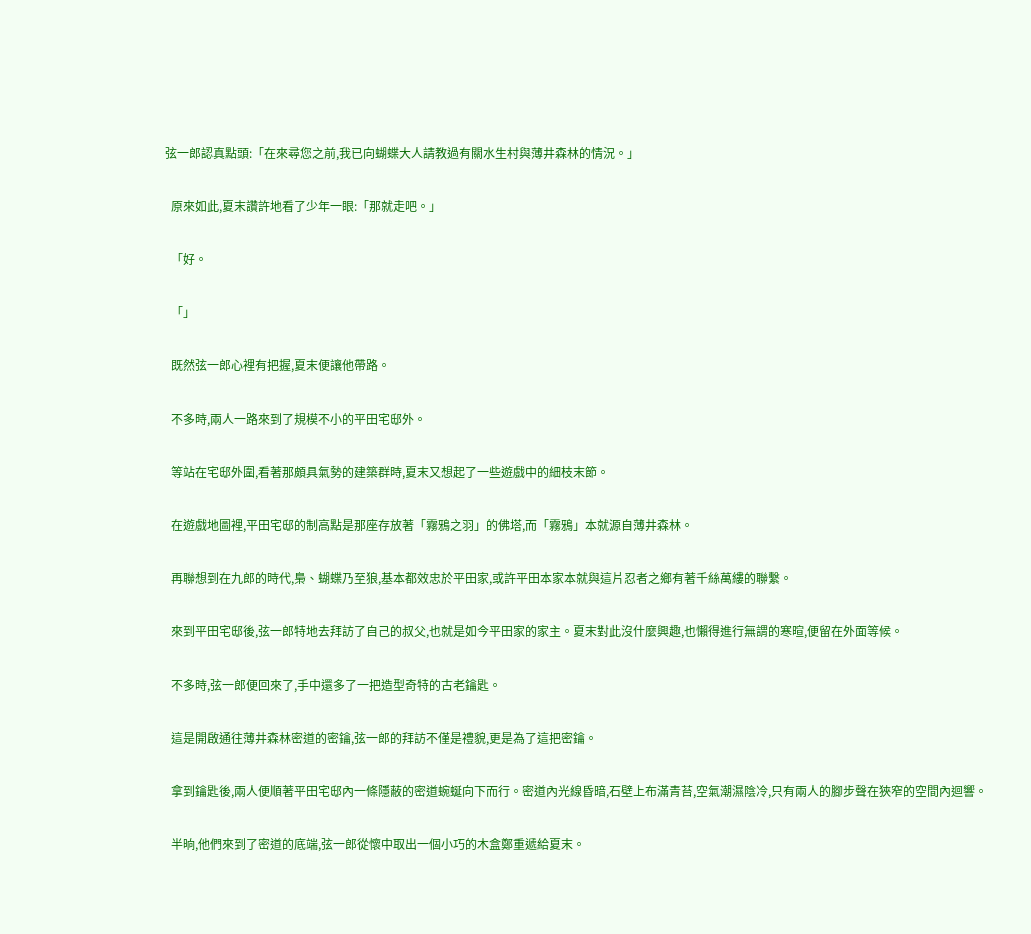弦一郎認真點頭:「在來尋您之前,我已向蝴蝶大人請教過有關水生村與薄井森林的情況。」

  原來如此,夏末讚許地看了少年一眼:「那就走吧。」

  「好。

  「」

  既然弦一郎心裡有把握,夏末便讓他帶路。

  不多時,兩人一路來到了規模不小的平田宅邸外。

  等站在宅邸外圍,看著那頗具氣勢的建築群時,夏末又想起了一些遊戲中的細枝末節。

  在遊戲地圖裡,平田宅邸的制高點是那座存放著「霧鴉之羽」的佛塔,而「霧鴉」本就源自薄井森林。

  再聯想到在九郎的時代,梟、蝴蝶乃至狼,基本都效忠於平田家,或許平田本家本就與這片忍者之鄉有著千絲萬縷的聯繫。

  來到平田宅邸後,弦一郎特地去拜訪了自己的叔父,也就是如今平田家的家主。夏末對此沒什麼興趣,也懶得進行無謂的寒暄,便留在外面等候。

  不多時,弦一郎便回來了,手中還多了一把造型奇特的古老鑰匙。

  這是開啟通往薄井森林密道的密鑰,弦一郎的拜訪不僅是禮貌,更是為了這把密鑰。

  拿到鑰匙後,兩人便順著平田宅邸內一條隱蔽的密道蜿蜒向下而行。密道內光線昏暗,石壁上布滿青苔,空氣潮濕陰冷,只有兩人的腳步聲在狹窄的空間內迴響。

  半晌,他們來到了密道的底端,弦一郎從懷中取出一個小巧的木盒鄭重遞給夏末。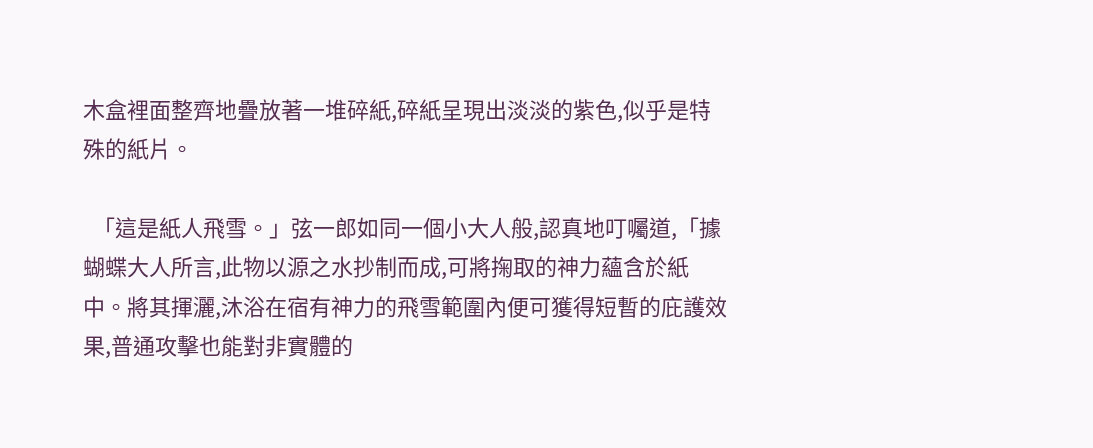木盒裡面整齊地疊放著一堆碎紙,碎紙呈現出淡淡的紫色,似乎是特殊的紙片。

  「這是紙人飛雪。」弦一郎如同一個小大人般,認真地叮囑道,「據蝴蝶大人所言,此物以源之水抄制而成,可將掬取的神力蘊含於紙中。將其揮灑,沐浴在宿有神力的飛雪範圍內便可獲得短暫的庇護效果,普通攻擊也能對非實體的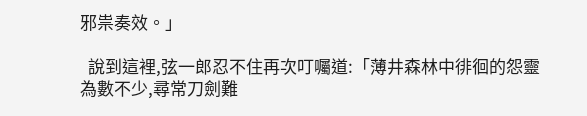邪祟奏效。」

  說到這裡,弦一郎忍不住再次叮囑道:「薄井森林中徘徊的怨靈為數不少,尋常刀劍難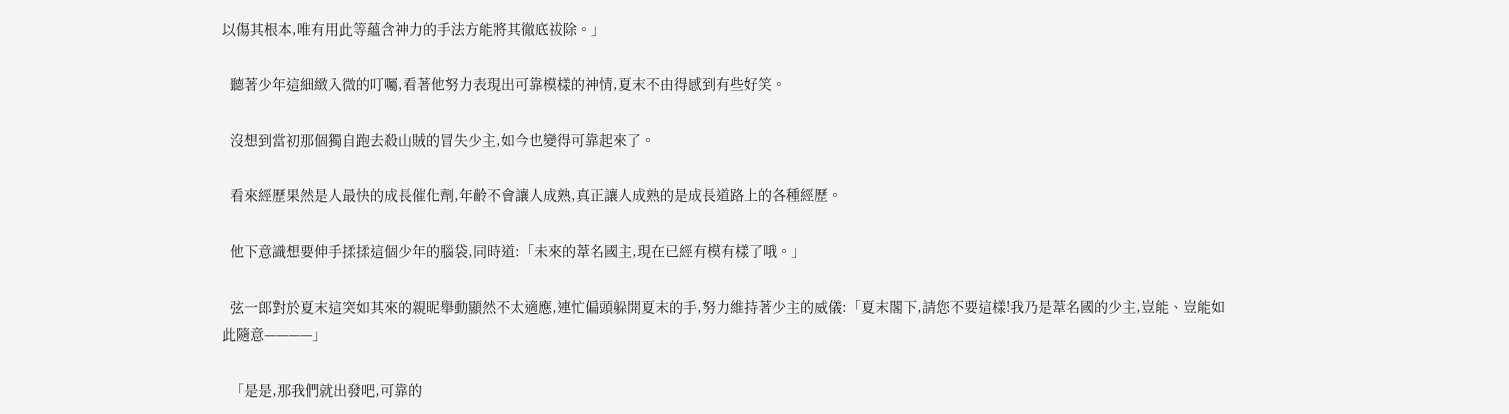以傷其根本,唯有用此等蘊含神力的手法方能將其徹底祓除。」

  聽著少年這細緻入微的叮囑,看著他努力表現出可靠模樣的神情,夏末不由得感到有些好笑。

  沒想到當初那個獨自跑去殺山賊的冒失少主,如今也變得可靠起來了。

  看來經歷果然是人最快的成長催化劑,年齡不會讓人成熟,真正讓人成熟的是成長道路上的各種經歷。

  他下意識想要伸手揉揉這個少年的腦袋,同時道:「未來的葦名國主,現在已經有模有樣了哦。」

  弦一郎對於夏末這突如其來的親昵舉動顯然不太適應,連忙偏頭躲開夏末的手,努力維持著少主的威儀:「夏末閣下,請您不要這樣!我乃是葦名國的少主,豈能、豈能如此隨意————」

  「是是,那我們就出發吧,可靠的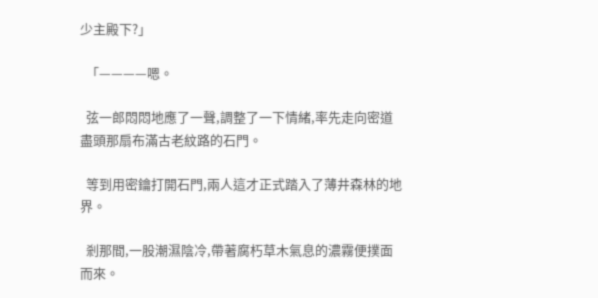少主殿下?」

  「————嗯。

  弦一郎悶悶地應了一聲,調整了一下情緒,率先走向密道盡頭那扇布滿古老紋路的石門。

  等到用密鑰打開石門,兩人這才正式踏入了薄井森林的地界。

  剎那間,一股潮濕陰冷,帶著腐朽草木氣息的濃霧便撲面而來。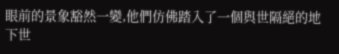眼前的景象豁然一變,他們仿佛踏入了一個與世隔絕的地下世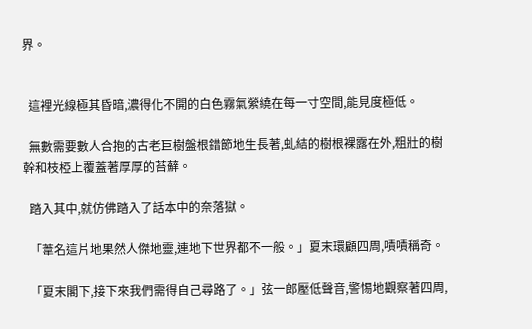界。


  這裡光線極其昏暗,濃得化不開的白色霧氣縈繞在每一寸空間,能見度極低。

  無數需要數人合抱的古老巨樹盤根錯節地生長著,虬結的樹根裸露在外,粗壯的樹幹和枝椏上覆蓋著厚厚的苔蘚。

  踏入其中,就仿佛踏入了話本中的奈落獄。

  「葦名這片地果然人傑地靈,連地下世界都不一般。」夏末環顧四周,嘖嘖稱奇。

  「夏末閣下,接下來我們需得自己尋路了。」弦一郎壓低聲音,警惕地觀察著四周,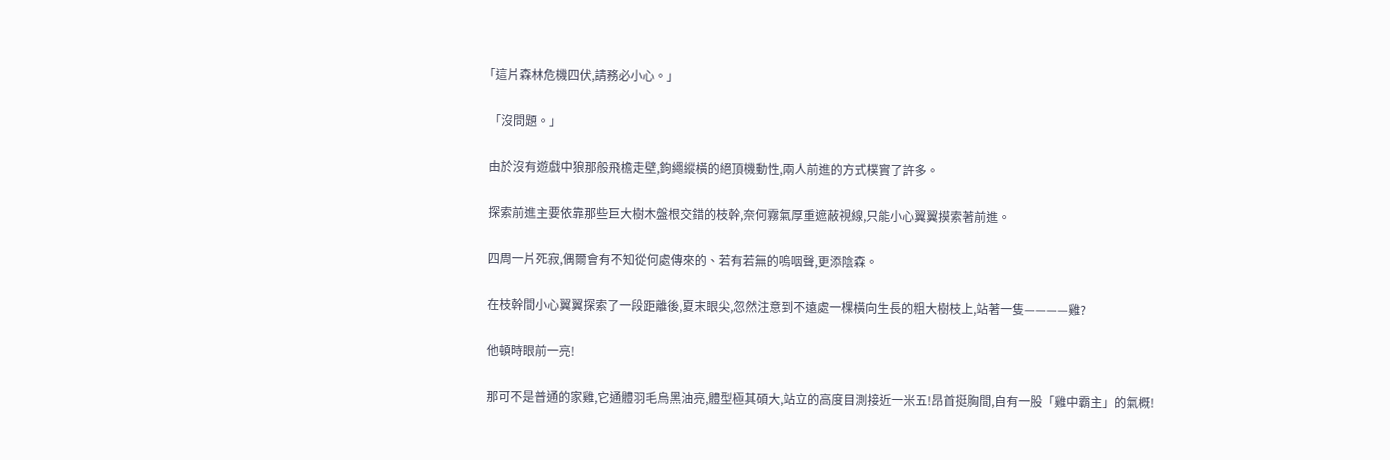「這片森林危機四伏,請務必小心。」

  「沒問題。」

  由於沒有遊戲中狼那般飛檐走壁,鉤繩縱橫的絕頂機動性,兩人前進的方式樸實了許多。

  探索前進主要依靠那些巨大樹木盤根交錯的枝幹,奈何霧氣厚重遮蔽視線,只能小心翼翼摸索著前進。

  四周一片死寂,偶爾會有不知從何處傳來的、若有若無的嗚咽聲,更添陰森。

  在枝幹間小心翼翼探索了一段距離後,夏末眼尖,忽然注意到不遠處一棵橫向生長的粗大樹枝上,站著一隻————雞?

  他頓時眼前一亮!

  那可不是普通的家雞,它通體羽毛烏黑油亮,體型極其碩大,站立的高度目測接近一米五!昂首挺胸間,自有一股「雞中霸主」的氣概!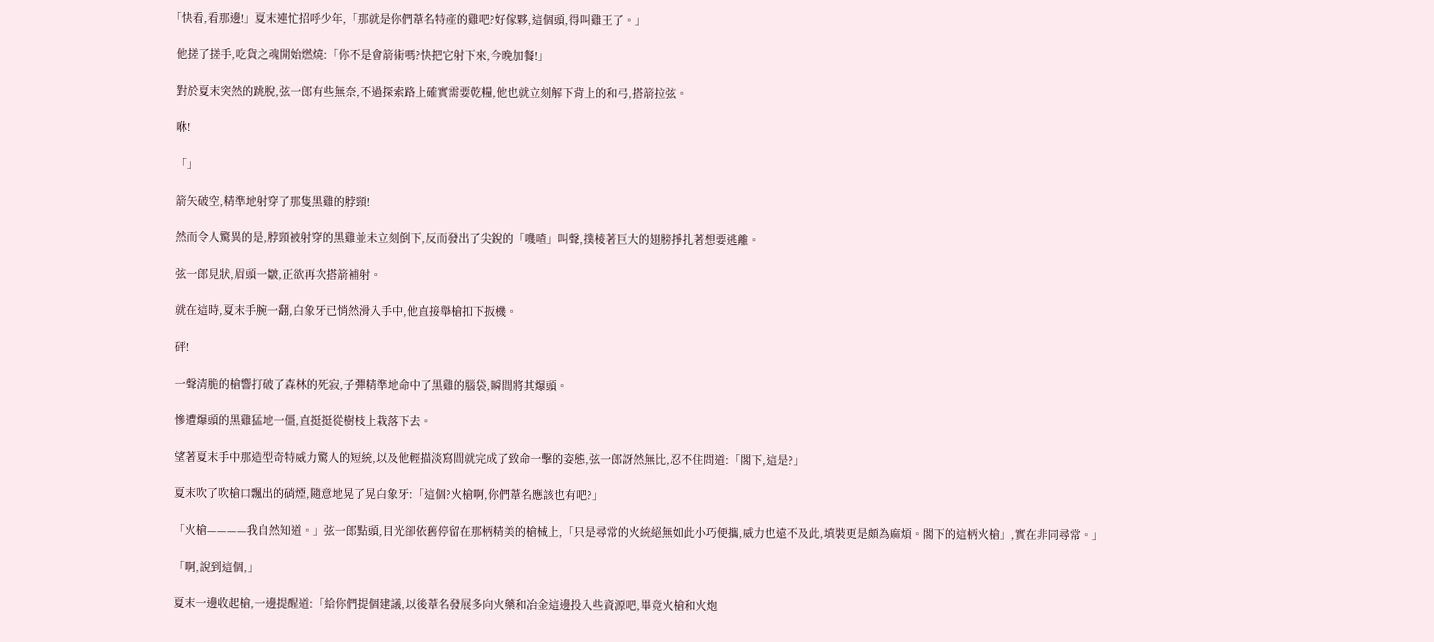「快看,看那邊!」夏末連忙招呼少年,「那就是你們葦名特產的雞吧?好傢夥,這個頭,得叫雞王了。」

  他搓了搓手,吃貨之魂開始燃燒:「你不是會箭術嗎?快把它射下來,今晚加餐!」

  對於夏末突然的跳脫,弦一郎有些無奈,不過探索路上確實需要乾糧,他也就立刻解下背上的和弓,搭箭拉弦。

  咻!

  「」

  箭矢破空,精準地射穿了那隻黑雞的脖頸!

  然而令人驚異的是,脖頸被射穿的黑雞並未立刻倒下,反而發出了尖銳的「嘰喳」叫聲,撲棱著巨大的翅膀掙扎著想要逃離。

  弦一郎見狀,眉頭一皺,正欲再次搭箭補射。

  就在這時,夏末手腕一翻,白象牙已悄然滑入手中,他直接舉槍扣下扳機。

  砰!

  一聲清脆的槍響打破了森林的死寂,子彈精準地命中了黑雞的腦袋,瞬間將其爆頭。

  慘遭爆頭的黑雞猛地一僵,直挺挺從樹枝上栽落下去。

  望著夏末手中那造型奇特威力驚人的短統,以及他輕描淡寫間就完成了致命一擊的姿態,弦一郎訝然無比,忍不住問道:「閣下,這是?」

  夏末吹了吹槍口飄出的硝煙,隨意地晃了晃白象牙:「這個?火槍啊,你們葦名應該也有吧?」

  「火槍————我自然知道。」弦一郎點頭,目光卻依舊停留在那柄精美的槍械上,「只是尋常的火統絕無如此小巧便攜,威力也遠不及此,填裝更是頗為麻煩。閣下的這柄火槍」,實在非同尋常。」

  「啊,說到這個,」

  夏末一邊收起槍,一邊提醒道:「給你們提個建議,以後葦名發展多向火藥和冶金這邊投入些資源吧,畢竟火槍和火炮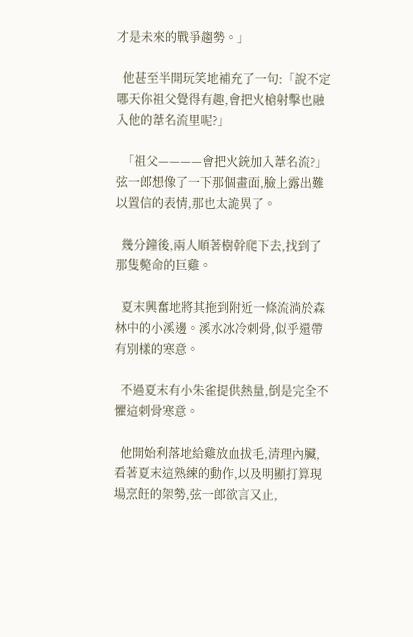才是未來的戰爭趨勢。」

  他甚至半開玩笑地補充了一句:「說不定哪天你祖父覺得有趣,會把火槍射擊也融入他的葦名流里呢?」

  「祖父————會把火銃加入葦名流?」弦一郎想像了一下那個畫面,臉上露出難以置信的表情,那也太詭異了。

  幾分鐘後,兩人順著樹幹爬下去,找到了那隻斃命的巨雞。

  夏末興奮地將其拖到附近一條流淌於森林中的小溪邊。溪水冰冷刺骨,似乎還帶有別樣的寒意。

  不過夏末有小朱雀提供熱量,倒是完全不懼這刺骨寒意。

  他開始利落地給雞放血拔毛,清理內臟,看著夏末這熟練的動作,以及明顯打算現場烹飪的架勢,弦一郎欲言又止,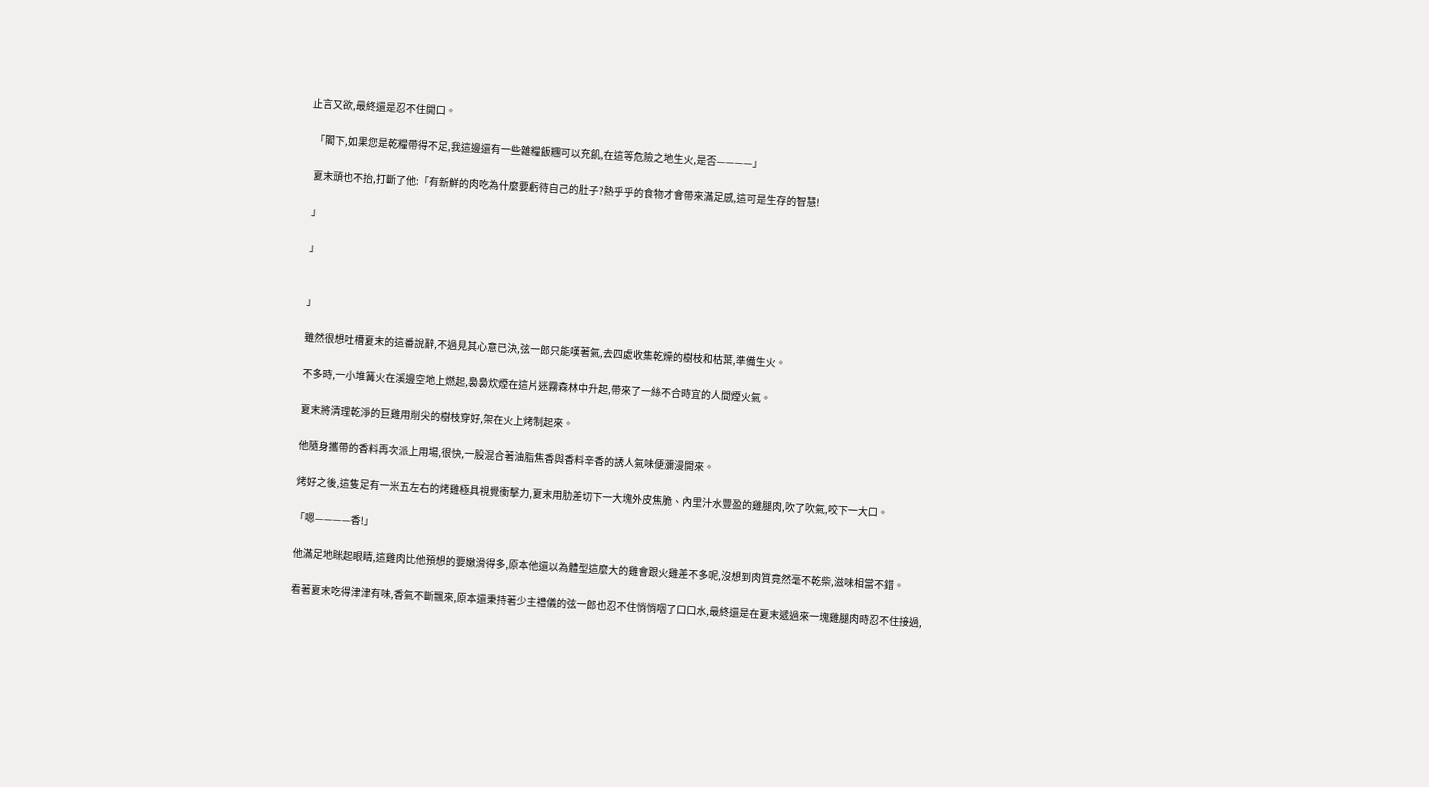止言又欲,最終還是忍不住開口。

  「閣下,如果您是乾糧帶得不足,我這邊還有一些雜糧飯糰可以充飢,在這等危險之地生火,是否————」

  夏末頭也不抬,打斷了他:「有新鮮的肉吃為什麼要虧待自己的肚子?熱乎乎的食物才會帶來滿足感,這可是生存的智慧!

  」

  」


  」

  雖然很想吐槽夏末的這番說辭,不過見其心意已決,弦一郎只能嘆著氣,去四處收集乾燥的樹枝和枯葉,準備生火。

  不多時,一小堆篝火在溪邊空地上燃起,裊裊炊煙在這片迷霧森林中升起,帶來了一絲不合時宜的人間煙火氣。

  夏末將清理乾淨的巨雞用削尖的樹枝穿好,架在火上烤制起來。

  他隨身攜帶的香料再次派上用場,很快,一股混合著油脂焦香與香料辛香的誘人氣味便瀰漫開來。

  烤好之後,這隻足有一米五左右的烤雞極具視覺衝擊力,夏末用肋差切下一大塊外皮焦脆、內里汁水豐盈的雞腿肉,吹了吹氣,咬下一大口。

  「嗯————香!」

  他滿足地眯起眼睛,這雞肉比他預想的要嫩滑得多,原本他還以為體型這麼大的雞會跟火雞差不多呢,沒想到肉質竟然毫不乾柴,滋味相當不錯。

  看著夏末吃得津津有味,香氣不斷飄來,原本還秉持著少主禮儀的弦一郎也忍不住悄悄咽了口口水,最終還是在夏末遞過來一塊雞腿肉時忍不住接過,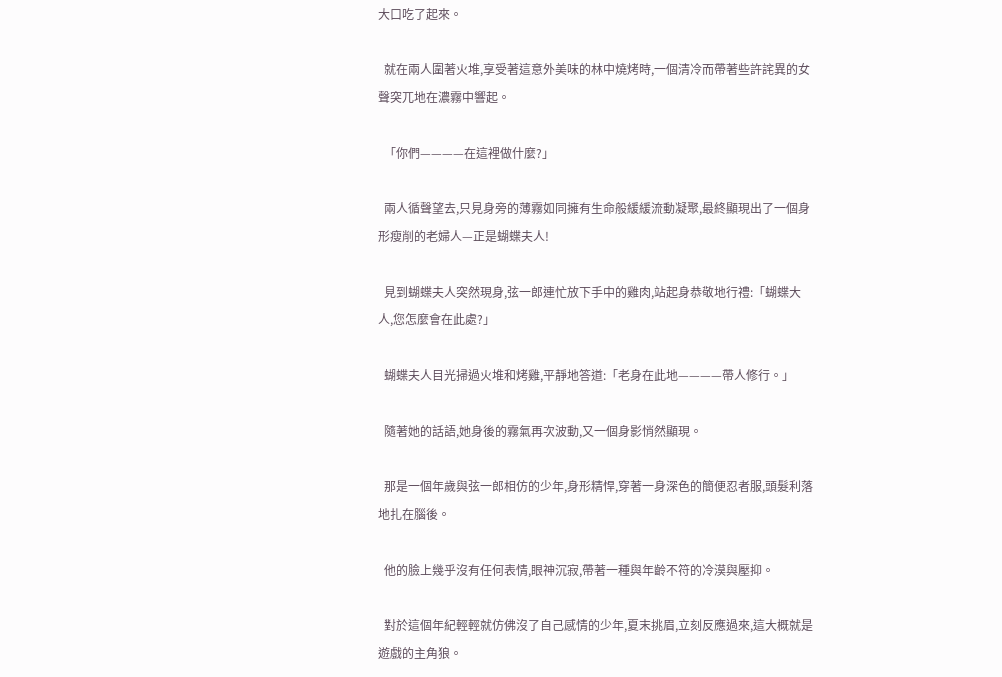大口吃了起來。

  就在兩人圍著火堆,享受著這意外美味的林中燒烤時,一個清冷而帶著些許詫異的女聲突兀地在濃霧中響起。

  「你們————在這裡做什麼?」

  兩人循聲望去,只見身旁的薄霧如同擁有生命般緩緩流動凝聚,最終顯現出了一個身形瘦削的老婦人—正是蝴蝶夫人!

  見到蝴蝶夫人突然現身,弦一郎連忙放下手中的雞肉,站起身恭敬地行禮:「蝴蝶大人,您怎麼會在此處?」

  蝴蝶夫人目光掃過火堆和烤雞,平靜地答道:「老身在此地————帶人修行。」

  隨著她的話語,她身後的霧氣再次波動,又一個身影悄然顯現。

  那是一個年歲與弦一郎相仿的少年,身形精悍,穿著一身深色的簡便忍者服,頭髮利落地扎在腦後。

  他的臉上幾乎沒有任何表情,眼神沉寂,帶著一種與年齡不符的冷漠與壓抑。

  對於這個年紀輕輕就仿佛沒了自己感情的少年,夏末挑眉,立刻反應過來,這大概就是遊戲的主角狼。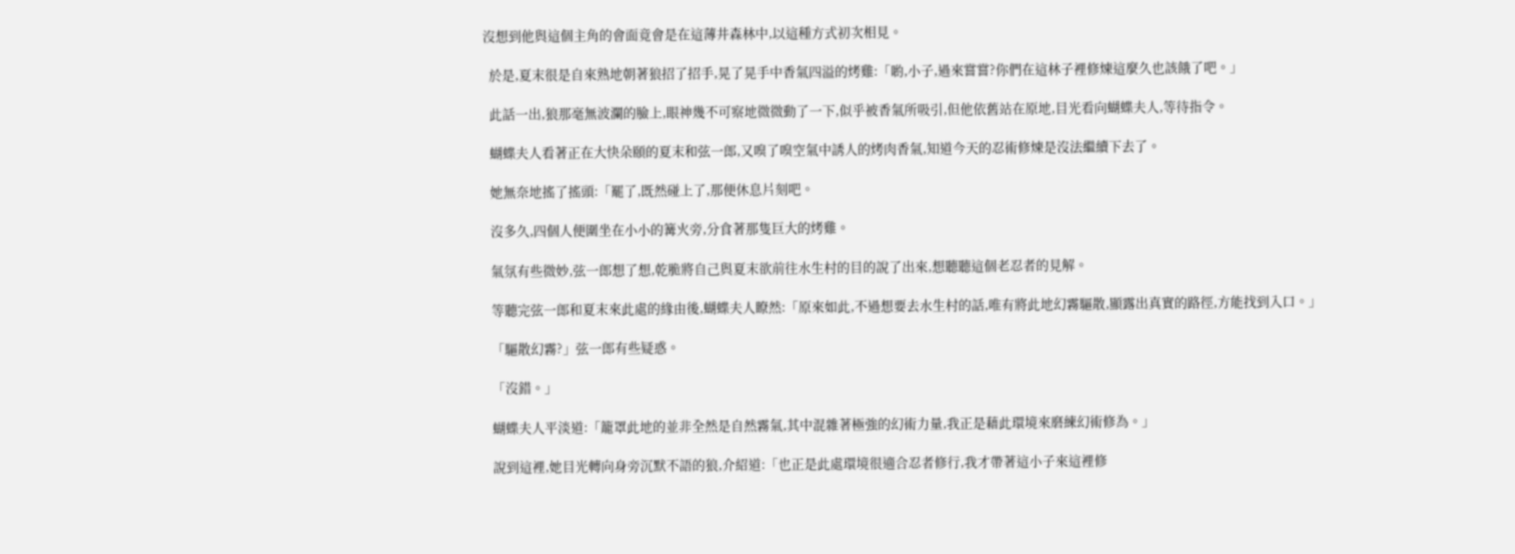沒想到他與這個主角的會面竟會是在這薄井森林中,以這種方式初次相見。

  於是,夏末很是自來熟地朝著狼招了招手,晃了晃手中香氣四溢的烤雞:「喲,小子,過來嘗嘗?你們在這林子裡修煉這麼久也該餓了吧。」

  此話一出,狼那毫無波瀾的臉上,眼神幾不可察地微微動了一下,似乎被香氣所吸引,但他依舊站在原地,目光看向蝴蝶夫人,等待指令。

  蝴蝶夫人看著正在大快朵頤的夏末和弦一郎,又嗅了嗅空氣中誘人的烤肉香氣,知道今天的忍術修煉是沒法繼續下去了。

  她無奈地搖了搖頭:「罷了,既然碰上了,那便休息片刻吧。

  沒多久,四個人便圍坐在小小的篝火旁,分食著那隻巨大的烤雞。

  氣氛有些微妙,弦一郎想了想,乾脆將自己與夏末欲前往水生村的目的說了出來,想聽聽這個老忍者的見解。

  等聽完弦一郎和夏末來此處的緣由後,蝴蝶夫人瞭然:「原來如此,不過想要去水生村的話,唯有將此地幻霧驅散,顯露出真實的路徑,方能找到入口。」

  「驅散幻霧?」弦一郎有些疑惑。

  「沒錯。」

  蝴蝶夫人平淡道:「籠罩此地的並非全然是自然霧氣,其中混雜著極強的幻術力量,我正是藉此環境來磨練幻術修為。」

  說到這裡,她目光轉向身旁沉默不語的狼,介紹道:「也正是此處環境很適合忍者修行,我才帶著這小子來這裡修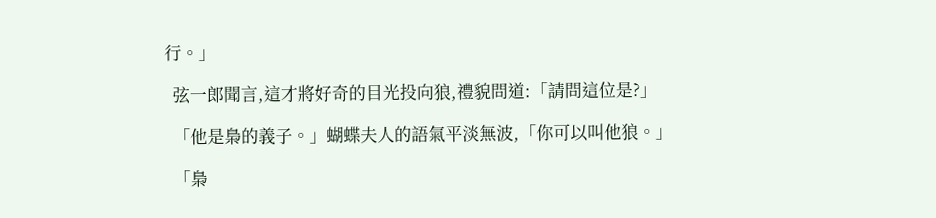行。」

  弦一郎聞言,這才將好奇的目光投向狼,禮貌問道:「請問這位是?」

  「他是梟的義子。」蝴蝶夫人的語氣平淡無波,「你可以叫他狼。」

  「梟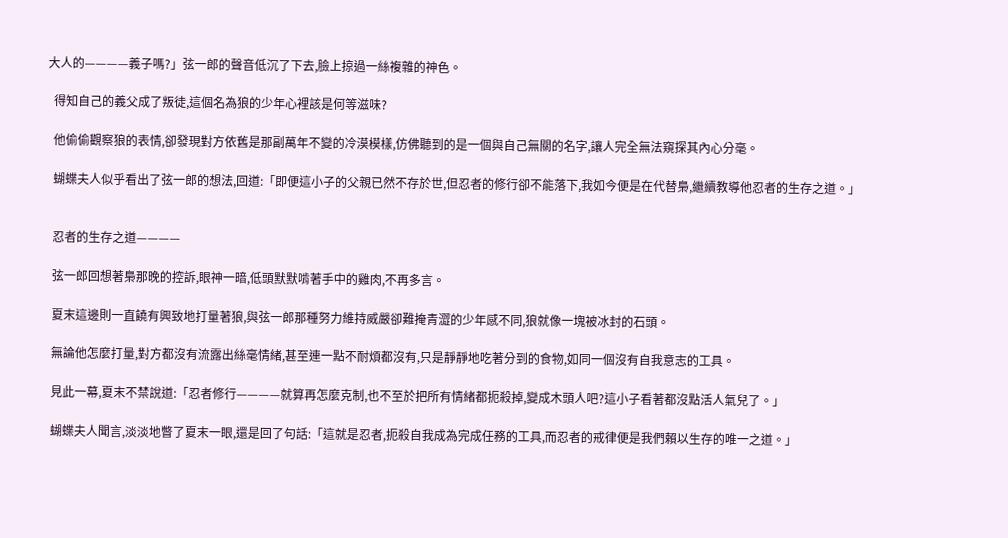大人的————義子嗎?」弦一郎的聲音低沉了下去,臉上掠過一絲複雜的神色。

  得知自己的義父成了叛徒,這個名為狼的少年心裡該是何等滋味?

  他偷偷觀察狼的表情,卻發現對方依舊是那副萬年不變的冷漠模樣,仿佛聽到的是一個與自己無關的名字,讓人完全無法窺探其內心分毫。

  蝴蝶夫人似乎看出了弦一郎的想法,回道:「即便這小子的父親已然不存於世,但忍者的修行卻不能落下,我如今便是在代替梟,繼續教導他忍者的生存之道。」


  忍者的生存之道————

  弦一郎回想著梟那晚的控訴,眼神一暗,低頭默默啃著手中的雞肉,不再多言。

  夏末這邊則一直饒有興致地打量著狼,與弦一郎那種努力維持威嚴卻難掩青澀的少年感不同,狼就像一塊被冰封的石頭。

  無論他怎麼打量,對方都沒有流露出絲毫情緒,甚至連一點不耐煩都沒有,只是靜靜地吃著分到的食物,如同一個沒有自我意志的工具。

  見此一幕,夏末不禁說道:「忍者修行————就算再怎麼克制,也不至於把所有情緒都扼殺掉,變成木頭人吧?這小子看著都沒點活人氣兒了。」

  蝴蝶夫人聞言,淡淡地瞥了夏末一眼,還是回了句話:「這就是忍者,扼殺自我成為完成任務的工具,而忍者的戒律便是我們賴以生存的唯一之道。」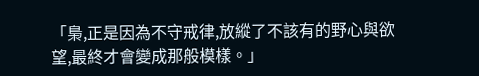「梟,正是因為不守戒律,放縱了不該有的野心與欲望,最終才會變成那般模樣。」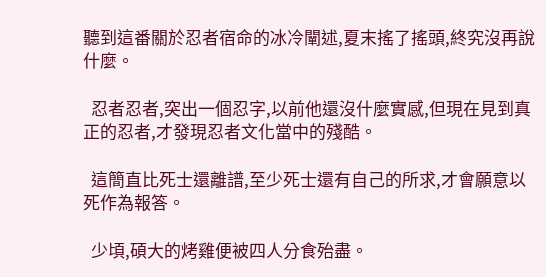聽到這番關於忍者宿命的冰冷闡述,夏末搖了搖頭,終究沒再說什麼。

  忍者忍者,突出一個忍字,以前他還沒什麼實感,但現在見到真正的忍者,才發現忍者文化當中的殘酷。

  這簡直比死士還離譜,至少死士還有自己的所求,才會願意以死作為報答。

  少頃,碩大的烤雞便被四人分食殆盡。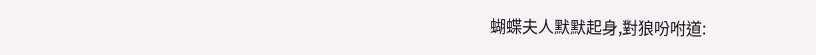蝴蝶夫人默默起身,對狼吩咐道: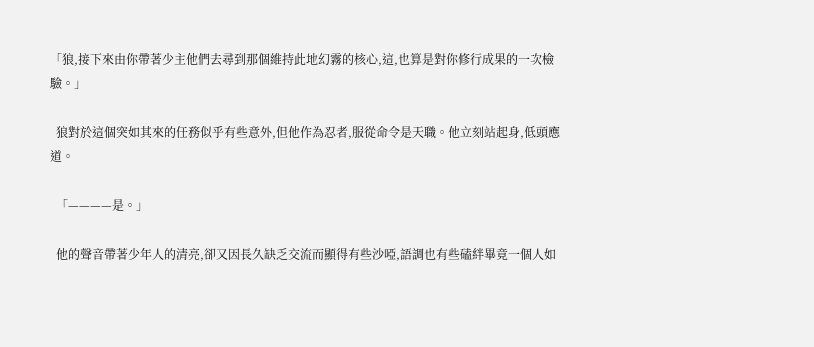「狼,接下來由你帶著少主他們去尋到那個維持此地幻霧的核心,這,也算是對你修行成果的一次檢驗。」

  狼對於這個突如其來的任務似乎有些意外,但他作為忍者,服從命令是天職。他立刻站起身,低頭應道。

  「————是。」

  他的聲音帶著少年人的清亮,卻又因長久缺乏交流而顯得有些沙啞,語調也有些磕絆畢竟一個人如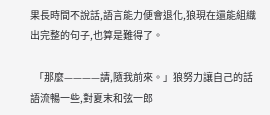果長時間不說話,語言能力便會退化,狼現在還能組織出完整的句子,也算是難得了。

  「那麼————請,隨我前來。」狼努力讓自己的話語流暢一些,對夏末和弦一郎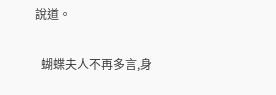說道。

  蝴蝶夫人不再多言,身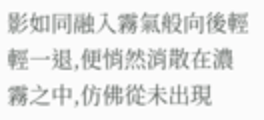影如同融入霧氣般向後輕輕一退,便悄然消散在濃霧之中,仿佛從未出現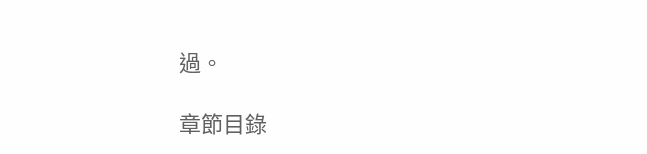過。

章節目錄